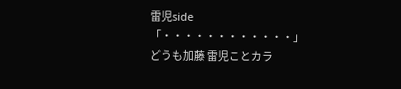雷児side
「・・・・・・・・・・・・」
どうも加藤 雷児ことカラ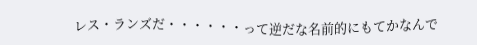レス・ランズだ・・・・・・って逆だな名前的にもてかなんで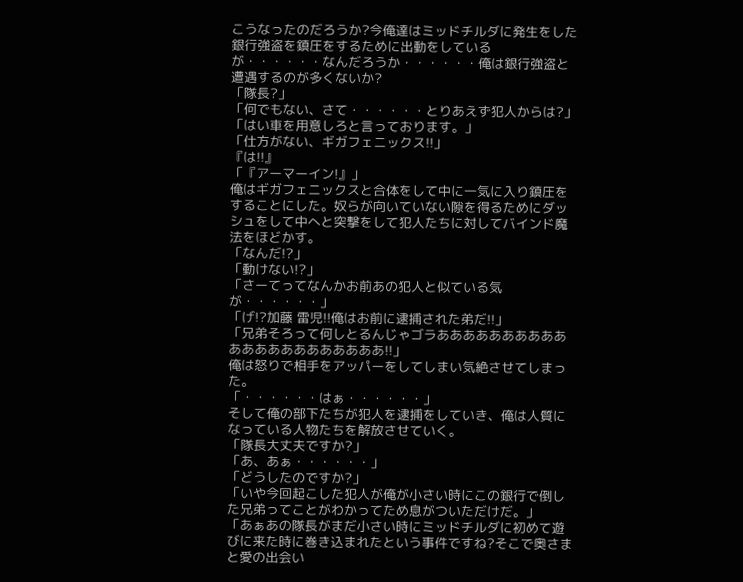こうなったのだろうか?今俺達はミッドチルダに発生をした銀行強盗を鎮圧をするために出動をしているが・・・・・・なんだろうか・・・・・・俺は銀行強盗と遭遇するのが多くないか?
「隊長?」
「何でもない、さて・・・・・・とりあえず犯人からは?」
「はい車を用意しろと言っております。」
「仕方がない、ギガフェニックス!!」
『は!!』
「『アーマーイン!』」
俺はギガフェニックスと合体をして中に一気に入り鎮圧をすることにした。奴らが向いていない隙を得るためにダッシュをして中へと突撃をして犯人たちに対してバインド魔法をほどかす。
「なんだ!?」
「動けない!?」
「さーてってなんかお前あの犯人と似ている気が・・・・・・」
「げ!?加藤 雷児!!俺はお前に逮捕された弟だ!!」
「兄弟そろって何しとるんじゃゴラああああああああああああああああああああああ!!」
俺は怒りで相手をアッパーをしてしまい気絶させてしまった。
「・・・・・・はぁ・・・・・・」
そして俺の部下たちが犯人を逮捕をしていき、俺は人質になっている人物たちを解放させていく。
「隊長大丈夫ですか?」
「あ、あぁ・・・・・・」
「どうしたのですか?」
「いや今回起こした犯人が俺が小さい時にこの銀行で倒した兄弟ってことがわかってため息がついただけだ。」
「あぁあの隊長がまだ小さい時にミッドチルダに初めて遊びに来た時に巻き込まれたという事件ですね?そこで奥さまと愛の出会い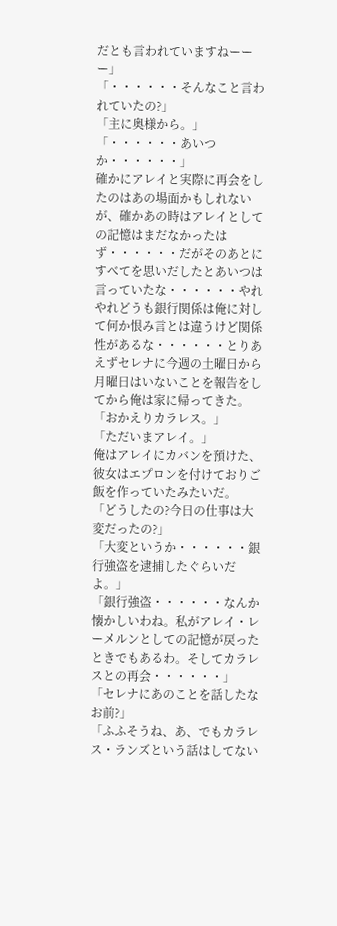だとも言われていますねーーー」
「・・・・・・そんなこと言われていたの?」
「主に奥様から。」
「・・・・・・あいつか・・・・・・」
確かにアレイと実際に再会をしたのはあの場面かもしれないが、確かあの時はアレイとしての記憶はまだなかったはず・・・・・・だがそのあとにすべてを思いだしたとあいつは言っていたな・・・・・・やれやれどうも銀行関係は俺に対して何か恨み言とは違うけど関係性があるな・・・・・・とりあえずセレナに今週の土曜日から月曜日はいないことを報告をしてから俺は家に帰ってきた。
「おかえりカラレス。」
「ただいまアレイ。」
俺はアレイにカバンを預けた、彼女はエプロンを付けておりご飯を作っていたみたいだ。
「どうしたの?今日の仕事は大変だったの?」
「大変というか・・・・・・銀行強盗を逮捕したぐらいだよ。」
「銀行強盗・・・・・・なんか懐かしいわね。私がアレイ・レーメルンとしての記憶が戻ったときでもあるわ。そしてカラレスとの再会・・・・・・」
「セレナにあのことを話したなお前?」
「ふふそうね、あ、でもカラレス・ランズという話はしてない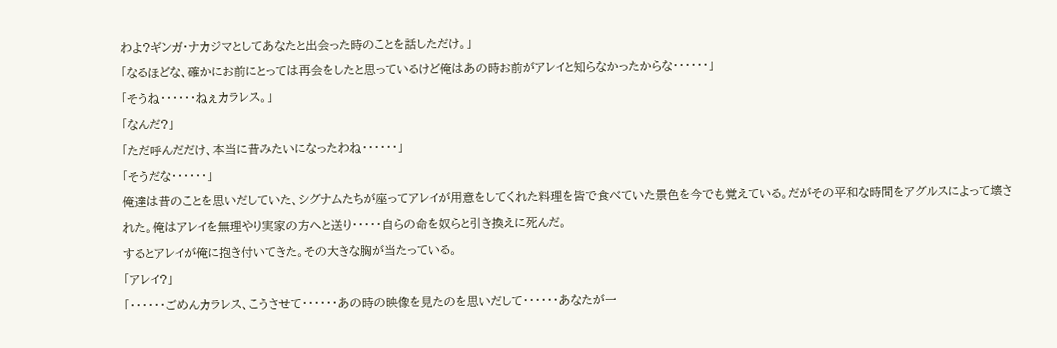わよ?ギンガ・ナカジマとしてあなたと出会った時のことを話しただけ。」
「なるほどな、確かにお前にとっては再会をしたと思っているけど俺はあの時お前がアレイと知らなかったからな・・・・・・」
「そうね・・・・・・ねぇカラレス。」
「なんだ?」
「ただ呼んだだけ、本当に昔みたいになったわね・・・・・・」
「そうだな・・・・・・」
俺達は昔のことを思いだしていた、シグナムたちが座ってアレイが用意をしてくれた料理を皆で食べていた景色を今でも覚えている。だがその平和な時間をアグルスによって壊された。俺はアレイを無理やり実家の方へと送り・・・・・自らの命を奴らと引き換えに死んだ。
するとアレイが俺に抱き付いてきた。その大きな胸が当たっている。
「アレイ?」
「・・・・・・ごめんカラレス、こうさせて・・・・・・あの時の映像を見たのを思いだして・・・・・・あなたが一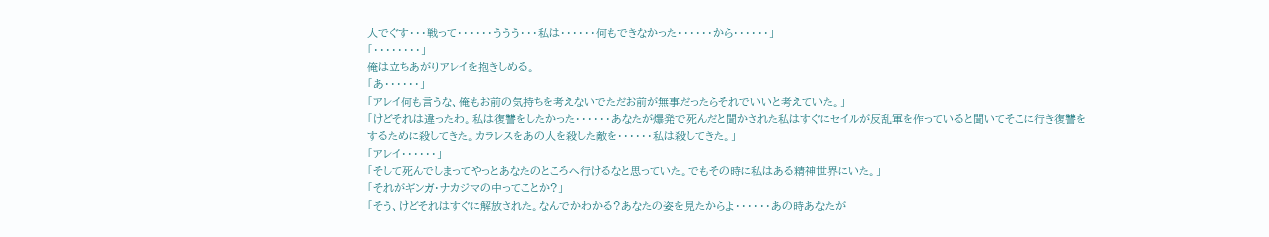人でぐす・・・戦って・・・・・・ううう・・・私は・・・・・・何もできなかった・・・・・・から・・・・・・」
「・・・・・・・・」
俺は立ちあがりアレイを抱きしめる。
「あ・・・・・・」
「アレイ何も言うな、俺もお前の気持ちを考えないでただお前が無事だったらそれでいいと考えていた。」
「けどそれは違ったわ。私は復讐をしたかった・・・・・・あなたが爆発で死んだと聞かされた私はすぐにセイルが反乱軍を作っていると聞いてそこに行き復讐をするために殺してきた。カラレスをあの人を殺した敵を・・・・・・私は殺してきた。」
「アレイ・・・・・・」
「そして死んでしまってやっとあなたのところへ行けるなと思っていた。でもその時に私はある精神世界にいた。」
「それがギンガ・ナカジマの中ってことか?」
「そう、けどそれはすぐに解放された。なんでかわかる?あなたの姿を見たからよ・・・・・・あの時あなたが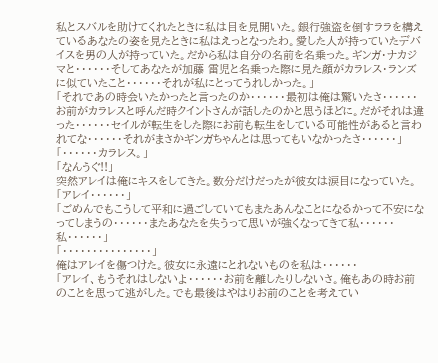私とスバルを助けてくれたときに私は目を見開いた。銀行強盗を倒すララを構えているあなたの姿を見たときに私はえっとなったわ。愛した人が持っていたデバイスを男の人が持っていた。だから私は自分の名前を名乗った。ギンガ・ナカジマと・・・・・・そしてあなたが加藤 雷児と名乗った際に見た顔がカラレス・ランズに似ていたこと・・・・・・それが私にとってうれしかった。」
「それであの時会いたかったと言ったのか・・・・・・最初は俺は驚いたさ・・・・・・お前がカラレスと呼んだ時クイントさんが話したのかと思うほどに。だがそれは違った・・・・・・セイルが転生をした際にお前も転生をしている可能性があると言われてな・・・・・・それがまさかギンガちゃんとは思ってもいなかったさ・・・・・・」
「・・・・・・カラレス。」
「なんうぐ!!」
突然アレイは俺にキスをしてきた。数分だけだったが彼女は涙目になっていた。
「アレイ・・・・・・」
「ごめんでもこうして平和に過ごしていてもまたあんなことになるかって不安になってしまうの・・・・・・またあなたを失うって思いが強くなってきて私・・・・・・私・・・・・・」
「・・・・・・・・・・・・・・・」
俺はアレイを傷つけた。彼女に永遠にとれないものを私は・・・・・・
「アレイ、もうそれはしないよ・・・・・・お前を離したりしないさ。俺もあの時お前のことを思って逃がした。でも最後はやはりお前のことを考えてい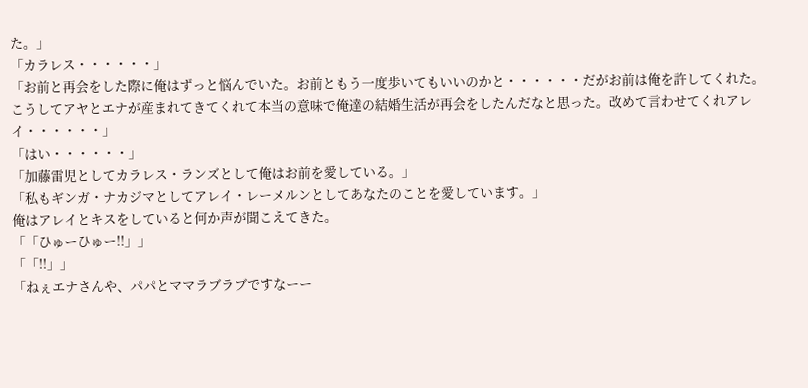た。」
「カラレス・・・・・・」
「お前と再会をした際に俺はずっと悩んでいた。お前ともう一度歩いてもいいのかと・・・・・・だがお前は俺を許してくれた。こうしてアヤとエナが産まれてきてくれて本当の意味で俺達の結婚生活が再会をしたんだなと思った。改めて言わせてくれアレイ・・・・・・」
「はい・・・・・・」
「加藤雷児としてカラレス・ランズとして俺はお前を愛している。」
「私もギンガ・ナカジマとしてアレイ・レーメルンとしてあなたのことを愛しています。」
俺はアレイとキスをしていると何か声が聞こえてきた。
「「ひゅーひゅー!!」」
「「!!」」
「ねぇエナさんや、パパとママラブラブですなーー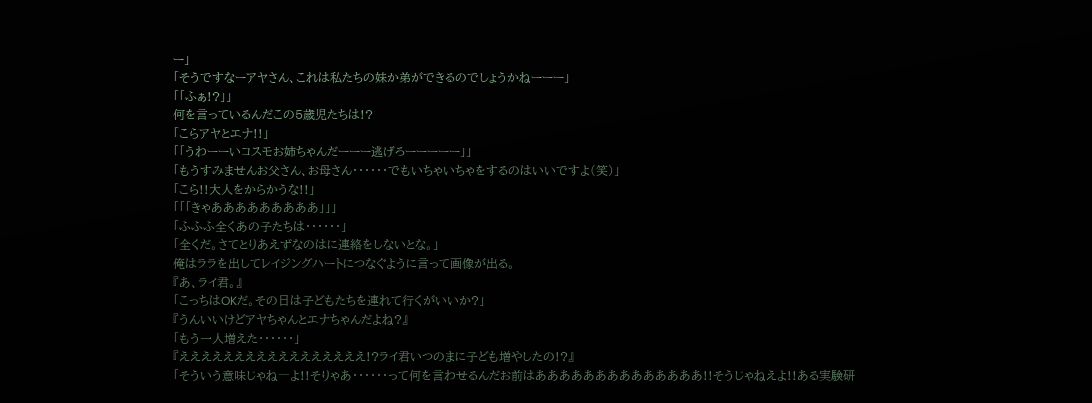ー」
「そうですなーアヤさん、これは私たちの妹か弟ができるのでしょうかねーーー」
「「ふぁ!?」」
何を言っているんだこの5歳児たちは!?
「こらアヤとエナ!!」
「「うわーーいコスモお姉ちゃんだーーー逃げろーーーーー」」
「もうすみませんお父さん、お母さん・・・・・・でもいちゃいちゃをするのはいいですよ(笑)」
「こら!!大人をからかうな!!」
「「「きゃあああああああああ」」」
「ふふふ全くあの子たちは・・・・・・」
「全くだ。さてとりあえずなのはに連絡をしないとな。」
俺はララを出してレイジングハートにつなぐように言って画像が出る。
『あ、ライ君。』
「こっちはOKだ。その日は子どもたちを連れて行くがいいか?」
『うんいいけどアヤちゃんとエナちゃんだよね?』
「もう一人増えた・・・・・・」
『えええええええええええええええええ!?ライ君いつのまに子ども増やしたの!?』
「そういう意味じゃね―よ!!そりゃあ・・・・・・って何を言わせるんだお前はああああああああああああああ!!そうじゃねえよ!!ある実験研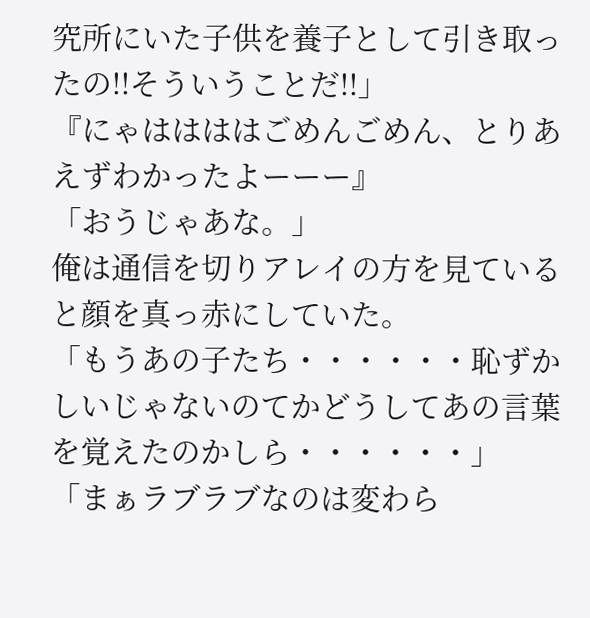究所にいた子供を養子として引き取ったの!!そういうことだ!!」
『にゃははははごめんごめん、とりあえずわかったよーーー』
「おうじゃあな。」
俺は通信を切りアレイの方を見ていると顔を真っ赤にしていた。
「もうあの子たち・・・・・・恥ずかしいじゃないのてかどうしてあの言葉を覚えたのかしら・・・・・・」
「まぁラブラブなのは変わら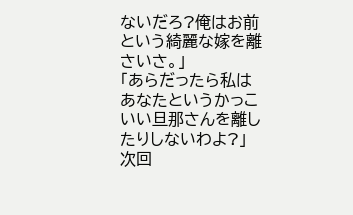ないだろ?俺はお前という綺麗な嫁を離さいさ。」
「あらだったら私はあなたというかっこいい旦那さんを離したりしないわよ?」
次回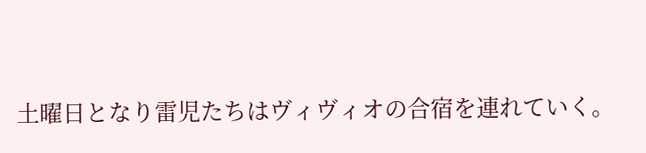土曜日となり雷児たちはヴィヴィオの合宿を連れていく。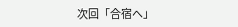次回「合宿へ」